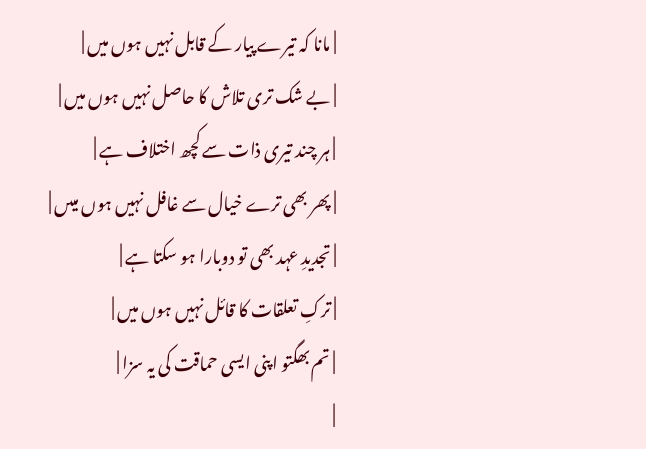| مانا کہ تیرے پیار کے قابل نہیں ہوں میں |
| بے شک تری تلاش کا حاصل نہیں ہوں میں |
| ہر چند تیری ذات سے کچھ اختلاف ہے |
| پھر بھی ترے خیال سے غافل نہیں ہوں میںں |
| تجدیدِ عہد بھی تو دوبارا ہو سکتا ہے |
| ترکِ تعلقات کا قائل نہیں ہوں میں |
| تم بھگتو اپنی ایسی حماقت کی یہ سزا |
|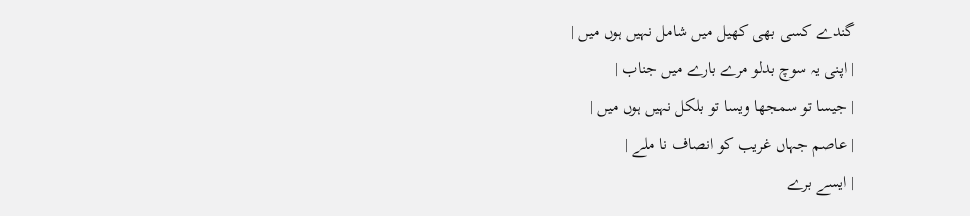گندے کسی بھی کھیل میں شامل نہیں ہوں میں |
| اپنی یہ سوچ بدلو مرے بارے میں جناب |
| جیسا تو سمجھا ویسا تو بلکل نہیں ہوں میں |
| عاصم جہاں غریب کو انصاف نا ملے |
| ایسے برے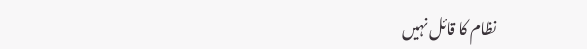نظام کا قائل نہیں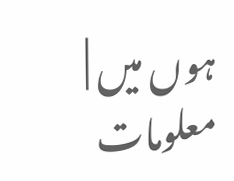ہوں میں |
معلومات